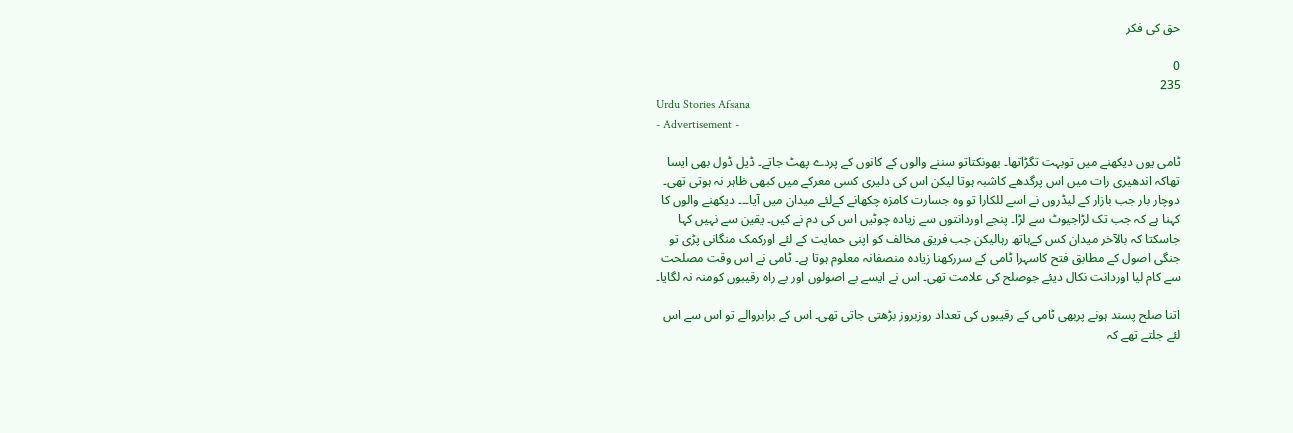حق کی فکر

0
235
Urdu Stories Afsana
- Advertisement -

ٹامی یوں دیکھنے میں توبہت تگڑاتھا۔ بھونکتاتو سننے والوں کے کانوں کے پردے پھٹ جاتے۔ ڈیل ڈول بھی ایسا تھاکہ اندھیری رات میں اس پرگدھے کاشبہ ہوتا لیکن اس کی دلیری کسی معرکے میں کبھی ظاہر نہ ہوتی تھی۔ دوچار بار جب بازار کے لیڈروں نے اسے للکارا تو وہ جسارت کامزہ چکھانے کےلئے میدان میں آیا۔۔۔ دیکھنے والوں کا کہنا ہے کہ جب تک لڑاجیوٹ سے لڑا۔ پنجے اوردانتوں سے زیادہ چوٹیں اس کی دم نے کیں۔ یقین سے نہیں کہا جاسکتا کہ بالآخر میدان کس کےہاتھ رہالیکن جب فریق مخالف کو اپنی حمایت کے لئے اورکمک منگانی پڑی تو جنگی اصول کے مطابق فتح کاسہرا ٹامی کے سررکھنا زیادہ منصفانہ معلوم ہوتا ہے۔ ٹامی نے اس وقت مصلحت سے کام لیا اوردانت نکال دیئے جوصلح کی علامت تھی۔ اس نے ایسے بے اصولوں اور بے راہ رقیبوں کومنہ نہ لگایا۔

اتنا صلح پسند ہونے پربھی ٹامی کے رقیبوں کی تعداد روزبروز بڑھتی جاتی تھی۔ اس کے برابروالے تو اس سے اس لئے جلتے تھے کہ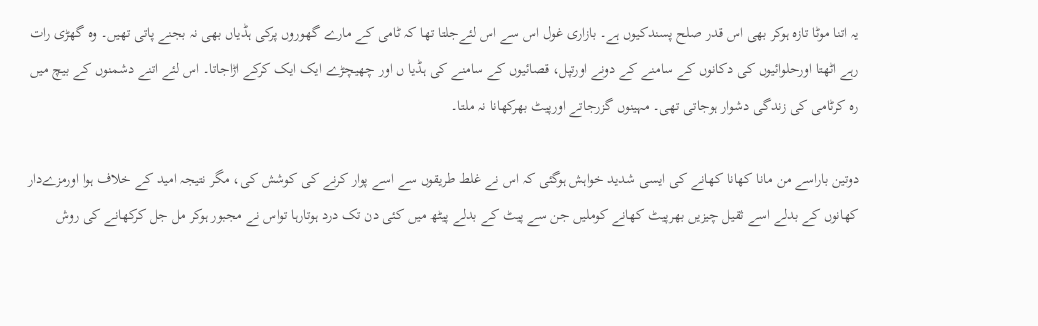یہ اتنا موٹا تازہ ہوکر بھی اس قدر صلح پسندکیوں ہے۔ بازاری غول اس سے اس لئےجلتا تھا کہ ٹامی کے مارے گھوروں پرکی ہڈیاں بھی نہ بجنے پاتی تھیں۔ وہ گھڑی رات رہے اٹھتا اورحلوائیوں کی دکانوں کے سامنے کے دونے اورتپل، قصائیوں کے سامنے کی ہڈیا ں اور چھیچڑے ایک ایک کرکے اڑاجاتا۔ اس لئے اتنے دشمنوں کے بیچ میں رہ کرٹامی کی زندگی دشوار ہوجاتی تھی۔ مہینوں گزرجاتے اورپیٹ بھرکھانا نہ ملتا۔

دوتین باراسے من مانا کھانا کھانے کی ایسی شدید خواہش ہوگئی کہ اس نے غلط طریقوں سے اسے پوار کرنے کی کوشش کی، مگر نتیجہ امید کے خلاف ہوا اورمزےدار کھانوں کے بدلے اسے ثقیل چیزیں بھرپیٹ کھانے کوملیں جن سے پیٹ کے بدلے پیٹھ میں کئی دن تک درد ہوتارہا تواس نے مجبور ہوکر مل جل کرکھانے کی روش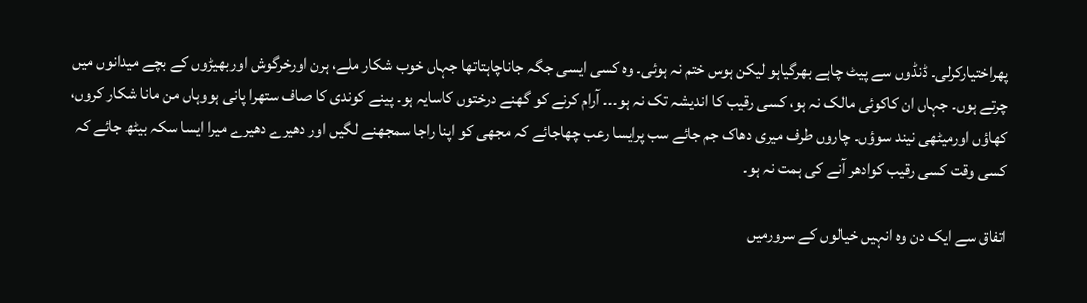پھراختیارکرلی۔ ڈنڈوں سے پیٹ چاہے بھرگیاہو لیکن ہوس ختم نہ ہوئی۔ وہ کسی ایسی جگہ جاناچاہتاتھا جہاں خوب شکار ملے، ہرن اورخرگوش اوربھیڑوں کے بچے میدانوں میں چرتے ہوں۔ جہاں ان کاکوئی مالک نہ ہو، کسی رقیب کا اندیشہ تک نہ ہو۔۔۔ آرام کرنے کو گھنے درختوں کاسایہ ہو۔ پینے کوندی کا صاف ستھرا پانی ہووہاں من مانا شکار کروں، کھاؤں اورمیٹھی نیند سوؤں۔ چاروں طرف میری دھاک جم جائے سب پرایسا رعب چھاجائے کہ مجھی کو اپنا راجا سمجھنے لگیں اور دھیرے دھیرے میرا ایسا سکہ بیٹھ جائے کہ کسی وقت کسی رقیب کوادھر آنے کی ہمت نہ ہو۔

اتفاق سے ایک دن وہ انہیں خیالوں کے سرورمیں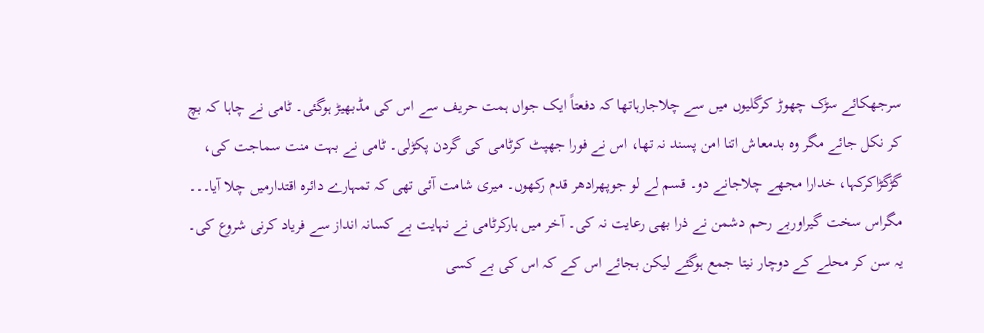سرجھکائے سڑک چھوڑ کرگلیوں میں سے چلاجارہاتھا کہ دفعتاً ایک جواں ہمت حریف سے اس کی مڈبھیڑ ہوگئی۔ ٹامی نے چاہا کہ بچ کر نکل جائے مگر وہ بدمعاش اتنا امن پسند نہ تھا، اس نے فورا جھپٹ کرٹامی کی گردن پکڑلی۔ ٹامی نے بہت منت سماجت کی، گڑگڑاکرکہا، خدارا مجھے چلاجانے دو۔ قسم لے لو جوپھرادھر قدم رکھوں۔ میری شامت آئی تھی کہ تمہارے دائرہ اقتدارمیں چلا آیا۔۔۔ مگراس سخت گیراوربے رحم دشمن نے ذرا بھی رعایت نہ کی۔ آخر میں ہارکرٹامی نے نہایت بے کسانہ انداز سے فریاد کرنی شروع کی۔ یہ سن کر محلے کے دوچار نیتا جمع ہوگئے لیکن بجائے اس کے کہ اس کی بے کسی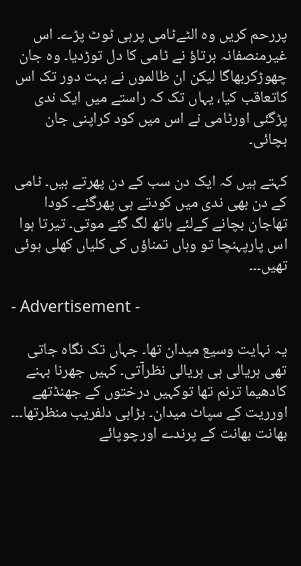پررحم کریں وہ الٹےٹامی پرہی ٹوٹ پڑے۔ اس غیرمنصفانہ برتاؤ نے ٹامی کا دل توڑدیا۔ وہ جان چھوڑکربھاگا لیکن ان ظالموں نے بہت دور تک اس کاتعاقب کیا، یہاں تک کہ راستے میں ایک ندی پڑگئی اورٹامی نے اس میں کود کراپنی جان بچائی۔

کہتے ہیں کہ ایک دن سب کے دن پھرتے ہیں۔ ٹامی کے دن بھی ندی میں کودتے ہی پھرگئے۔ کودا تھاجان بچانے کےلئے ہاتھ لگ گئے موتی۔ تیرتا ہوا اس پارپہنچا تو وہاں تمناؤں کی کلیاں کھلی ہوئی تھیں۔۔۔

- Advertisement -

یہ نہایت وسیع میدان تھا۔ جہاں تک نگاہ جاتی تھی ہریالی ہی ہریالی نظرآتی۔ کہیں جھرنا بہنے کادھیما ترنم تھا توکہیں درختوں کے جھنڈتھے اورریت کے سپاٹ میدان۔ بڑاہی دلفریب منظرتھا۔۔۔ بھانت بھانت کے پرندے اورچوپائے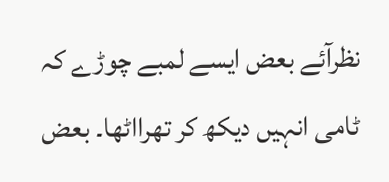نظرآئے بعض ایسے لمبے چوڑے کہ ٹامی انہیں دیکھ کر تھرااٹھا۔ بعض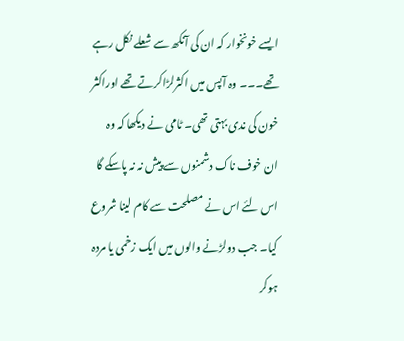ایسے خونخوار کہ ان کی آنکھ سے شعلے نکل رہے تھے۔۔۔ وہ آپس میں اکثرلڑاکرتے تھے اوراکثر خون کی ندی بہتی تھی۔ ٹامی نے دیکھا کہ وہ ان خوف ناک دشمنوں سے پیش نہ نہ پاسکے گا اس لئے اس نے مصلحت سے کام لینا شروع کیا۔ جب دولڑنے والوں میں ایک زخمی یا مردہ ہوکر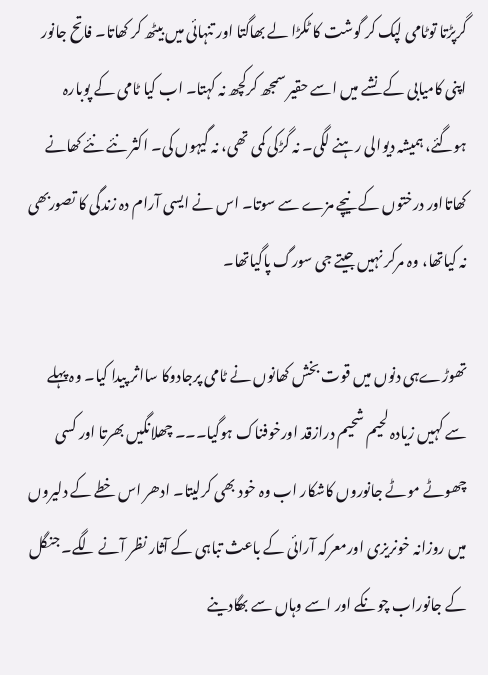گرپڑتا توٹامی لپک کر گوشت کا ٹکڑا لے بھاگتا اور تنہائی میں بیٹھ کر کھاتا۔ فاتح جانور اپنی کامیابی کے نشے میں اسے حقیر سمجھ کرکچھ نہ کہتا۔ اب کیا ٹامی کے پوبارہ ہوگئے، ہمیشہ دیوالی رہنے لگی۔ نہ گڑکی کمی تھی، نہ گیہوں کی۔ اکثر نئے نئے کھانے کھاتااور درختوں کے نیچے مزے سے سوتا۔ اس نے ایسی آرام دہ زندگی کا تصوربھی نہ کیاتھا، وہ مرکر نہیں جیتے جی سورگ پاگیاتھا۔

تھوڑےہی دنوں میں قوت بخش کھانوں نے ٹامی پرجادوکا سااثر پیدا کیا۔ وہ پہلے سے کہیں زیادہ لحیم شحیم درازقد اورخوفناک ہوگیا۔۔۔ چھلانگیں بھرتا اور کسی چھوٹے موٹے جانوروں کاشکار اب وہ خود بھی کرلیتا۔ ادھر اس خطے کے دلیروں میں روزانہ خونریزی اورمعرکہ آرائی کے باعث تباہی کے آثار نظر آنے لگے۔ جنگل کے جانوراب چونکے اور اسے وہاں سے بھگادینے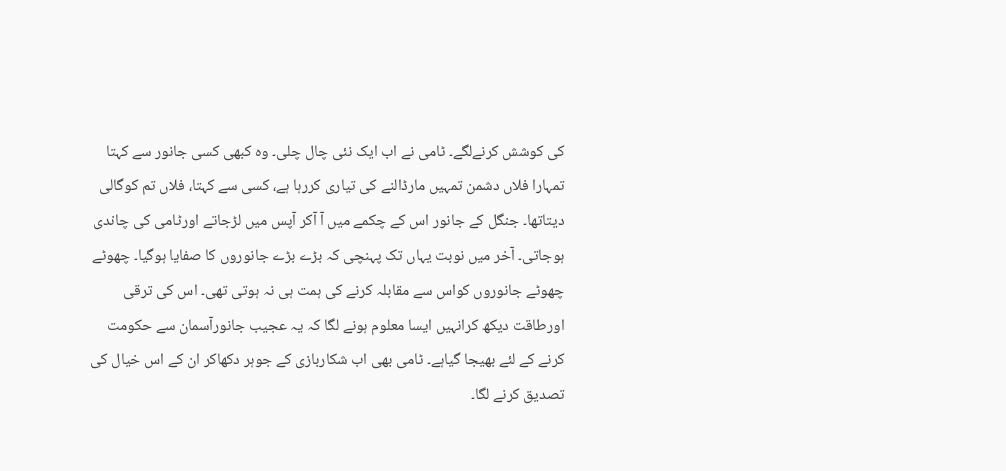کی کوشش کرنےلگے۔ ٹامی نے اب ایک نئی چال چلی۔ وہ کبھی کسی جانور سے کہتا تمہارا فلاں دشمن تمہیں مارڈالنے کی تیاری کررہا ہے، کسی سے کہتا، فلاں تم کوگالی دیتاتھا۔ جنگل کے جانور اس کے چکمے میں آ آکر آپس میں لڑجاتے اورٹامی کی چاندی ہوجاتی۔ آخر میں نوبت یہاں تک پہنچی کہ بڑے بڑے جانوروں کا صفایا ہوگیا۔ چھوٹے چھوٹے جانوروں کواس سے مقابلہ کرنے کی ہمت ہی نہ ہوتی تھی۔ اس کی ترقی اورطاقت دیکھ کرانہیں ایسا معلوم ہونے لگا کہ یہ عجیب جانورآسمان سے حکومت کرنے کے لئے بھیجا گیاہے۔ ٹامی بھی اب شکاربازی کے جوہر دکھاکر ان کے اس خیال کی تصدیق کرنے لگا۔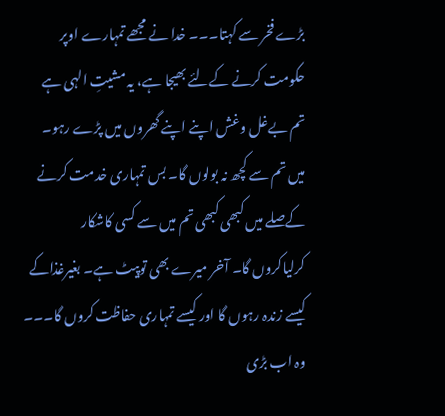بڑے فخر سے کہتا۔۔۔ خدا نے مجھے تمہارے اوپر حکومت کرنے کےلئے بھیجا ہے، یہ مشیتِ الہی ہے تم بےغل وغش اپنے اپنے گھروں میں پڑے رہو۔ میں تم سے کچھ نہ بولوں گا۔ بس تمہاری خدمت کرنے کےصلے میں کبھی کبھی تم میں سے کسی کاشکار کرلیاکروں گا۔ آخر میرے بھی توپیٹ ہے۔ بغیرغذاکے کیسے زندہ رہوں گا اور کیسے تمہاری حفاظت کروں گا۔۔۔ وہ اب بڑی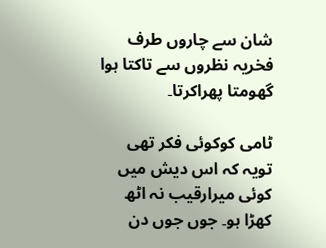شان سے چاروں طرف فخریہ نظروں سے تاکتا ہوا گھومتا پھراکرتا۔

ٹامی کوکوئی فکر تھی تویہ کہ اس دیش میں کوئی میرارقیب نہ اٹھ کھڑا ہو۔ جوں جوں دن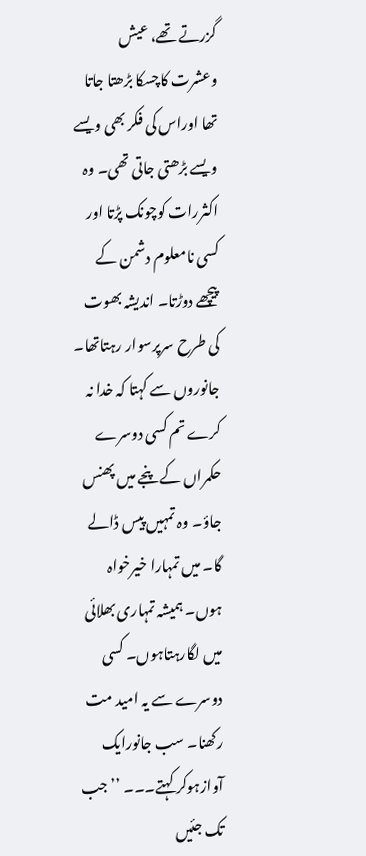گزرتے تھے، عیش وعشرت کاچسکا بڑھتا جاتا تھا اوراس کی فکر بھی ویسے ویسے بڑھتی جاتی تھی۔ وہ اکثررات کوچونک پڑتا اور کسی نامعلوم دشمن کے پیچھے دوڑتا۔ اندیشہ بھوت کی طرح سرپرسوار رہتاتھا۔ جانوروں سے کہتا کہ خدا نہ کرے تم کسی دوسرے حکمراں کے پنجے میں پھنس جاؤ۔ وہ تمہیں پیس ڈالے گا۔ میں تمہارا خیرخواہ ہوں۔ ہمیشہ تمہاری بھلائی میں لگارہتاہوں۔ کسی دوسرے سے یہ امید مت رکھنا۔ سب جانورایک آوازہوکر کہتے۔۔۔ ’’جب تک جئیں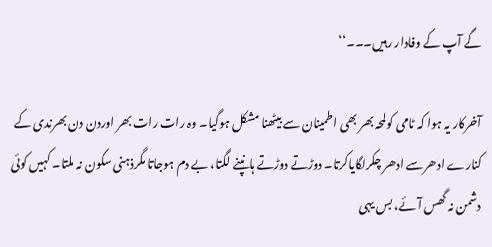گے آپ کے وفادار رہیں۔۔۔‘‘

آخرکار یہ ہوا کہ ٹامی کولمحہ بھر بھی اطمینان سے بیٹھنا مشکل ہوگیا۔ وہ رات رات بھر اوردن دن بھرندی کے کنارے ادھرسے ادھر چکرلگایاکرتا۔ دوڑتے دوڑتے ہانپنے لگتا، بے دم ہوجاتا مگرذہنی سکون نہ ملتا۔ کہیں کوئی دشمن نہ گھس آئے، بس یہی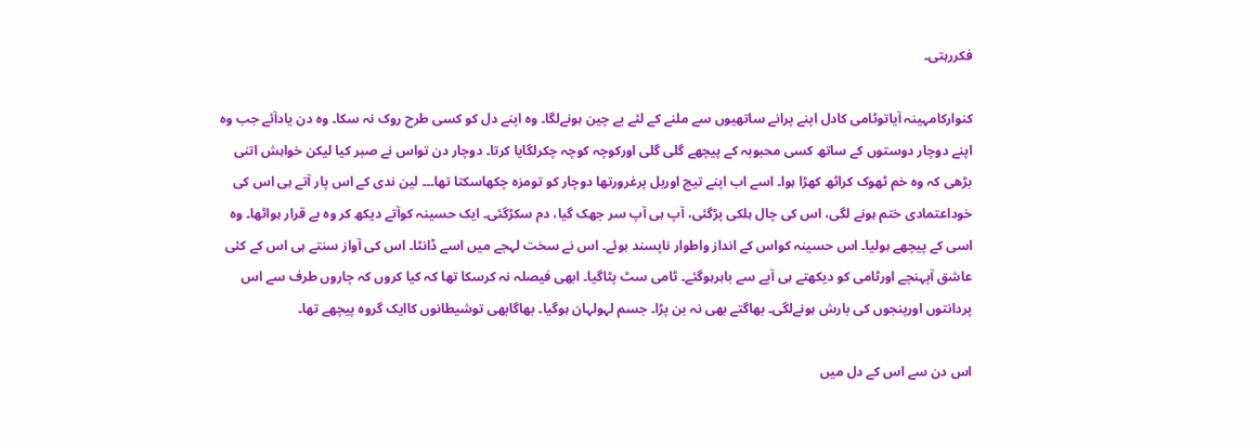فکررہتی۔

کنوارکامہینہ آیاتوٹامی کادل اپنے پرانے ساتھیوں سے ملنے کے لئے بے چین ہونےلگا۔ وہ اپنے دل کو کسی طرح روک نہ سکا۔ وہ دن یادآئے جب وہ اپنے دوچار دوستوں کے ساتھ کسی محبوبہ کے پیچھے گلی گلی اورکوچہ کوچہ چکرلگایا کرتا۔ دوچار دن تواس نے صبر کیا لیکن خواہش اتنی بڑھی کہ وہ خم ٹھوک کراٹھ کھڑا ہوا۔ اسے اب اپنے تیج اوربل پرغرورتھا دوچار کو تومزہ چکھاسکتا تھا۔۔۔ لین ندی کے اس پار آتے ہی اس کی خوداعتمادی ختم ہونے لگی، اس کی چال ہلکی پڑگئی، آپ ہی آپ سر جھک گیا، دم سکڑگئی۔ ایک حسینہ کوآتے دیکھ کر وہ بے قرار ہواٹھا۔ وہ اسی کے پیچھے ہولیا۔ اس حسینہ کواس کے انداز واطوار ناپسند ہوئے۔ اس نے سخت لہجے میں اسے ڈانٹا۔ اس کی آواز سنتے ہی اس کے کئی عاشق آپہنچے اورٹامی کو دیکھتے ہی آپے سے باہرہوگئے۔ ٹامی سٹ پٹاگیا۔ ابھی فیصلہ نہ کرسکا تھا کہ کیا کروں کہ چاروں طرف سے اس پردانتوں اورپنجوں کی بارش ہونےلگی۔ بھاگتے بھی نہ بن پڑا۔ جسم لہولہان ہوگیا۔ بھاگابھی توشیطانوں کاایک گروہ پیچھے تھا۔

اس دن سے اس کے دل میں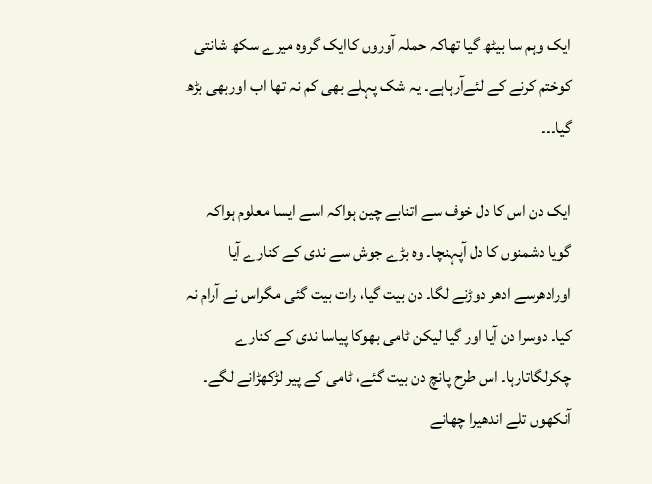ایک وہم سا بیٹھ گیا تھاکہ حملہ آوروں کاایک گروہ میرے سکھ شانتی کوختم کرنے کے لئےآرہاہے۔ یہ شک پہلے بھی کم نہ تھا اب اوربھی بڑھ گیا۔۔۔

ایک دن اس کا دل خوف سے اتنابے چین ہواکہ اسے ایسا معلوم ہواکہ گویا دشمنوں کا دل آپہنچا۔ وہ بڑے جوش سے ندی کے کنارے آیا اورادھرسے ادھر دوڑنے لگا۔ دن بیت گیا، رات بیت گئی مگراس نے آرام نہ کیا۔ دوسرا دن آیا اور گیا لیکن ٹامی بھوکا پیاسا ندی کے کنارے چکرلگاتارہا۔ اس طرح پانچ دن بیت گئے، ٹامی کے پیر لڑکھڑانے لگے۔ آنکھوں تلے اندھیرا چھانے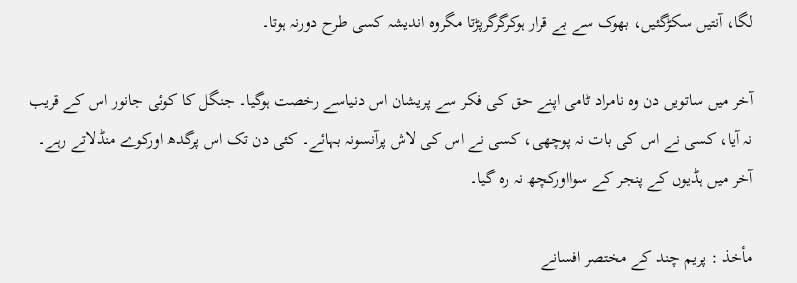لگا، آنتیں سکڑگئیں، بھوک سے بے قرار ہوکرگرگرپڑتا مگروہ اندیشہ کسی طرح دورنہ ہوتا۔

آخر میں ساتویں دن وہ نامراد ٹامی اپنے حق کی فکر سے پریشان اس دنیاسے رخصت ہوگیا۔ جنگل کا کوئی جانور اس کے قریب نہ آیا، کسی نے اس کی بات نہ پوچھی، کسی نے اس کی لاش پرآنسونہ بہائے۔ کئی دن تک اس پرگدھ اورکوے منڈلاتے رہے۔ آخر میں ہڈیوں کے پنجر کے سوااورکچھ نہ رہ گیا۔

مأخذ : پریم چند کے مختصر افسانے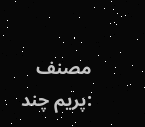مصنف :پریم چند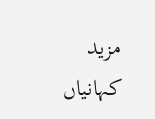مزید کہانیاں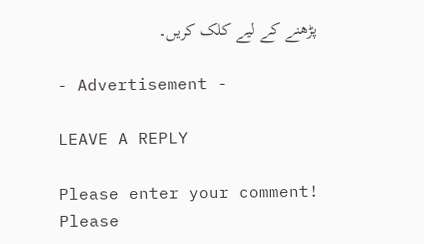پڑھنے کے لیے کلک کریں۔

- Advertisement -

LEAVE A REPLY

Please enter your comment!
Please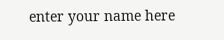enter your name here